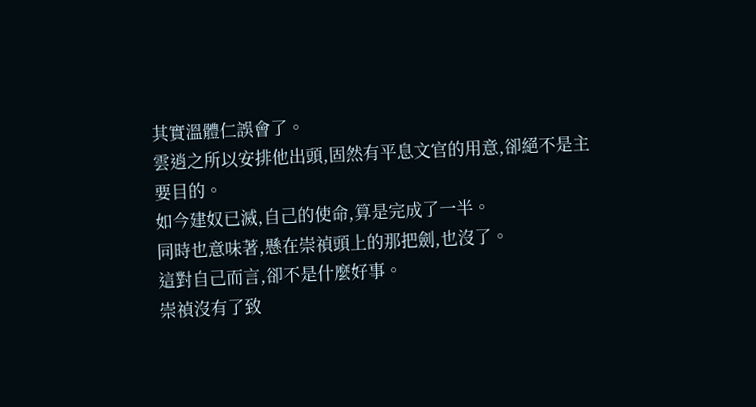其實溫體仁誤會了。
雲逍之所以安排他出頭,固然有平息文官的用意,卻絕不是主要目的。
如今建奴已滅,自己的使命,算是完成了一半。
同時也意味著,懸在崇禎頭上的那把劍,也沒了。
這對自己而言,卻不是什麼好事。
崇禎沒有了致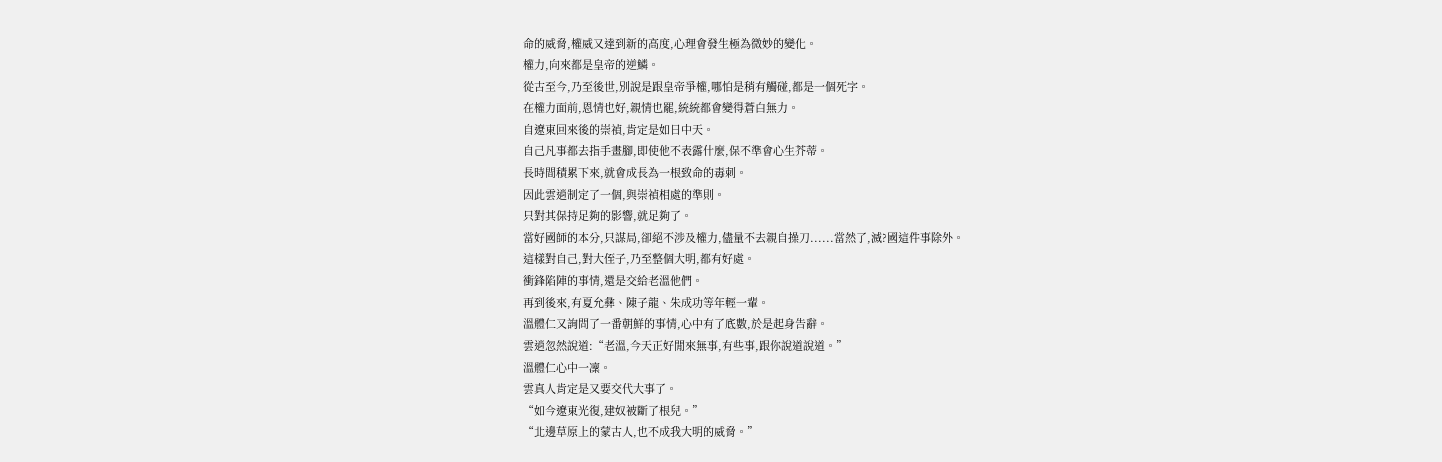命的威脅,權威又達到新的高度,心理會發生極為微妙的變化。
權力,向來都是皇帝的逆鱗。
從古至今,乃至後世,別說是跟皇帝爭權,哪怕是稍有觸碰,都是一個死字。
在權力面前,恩情也好,親情也罷,統統都會變得蒼白無力。
自遼東回來後的崇禎,肯定是如日中天。
自己凡事都去指手畫腳,即使他不表露什麼,保不準會心生芥蒂。
長時間積累下來,就會成長為一根致命的毒刺。
因此雲逍制定了一個,與崇禎相處的準則。
只對其保持足夠的影響,就足夠了。
當好國師的本分,只謀局,卻絕不涉及權力,儘量不去親自操刀......當然了,滅?國這件事除外。
這樣對自己,對大侄子,乃至整個大明,都有好處。
衝鋒陷陣的事情,還是交給老溫他們。
再到後來,有夏允彝、陳子龍、朱成功等年輕一輩。
溫體仁又詢問了一番朝鮮的事情,心中有了底數,於是起身告辭。
雲逍忽然說道:“老溫,今天正好閒來無事,有些事,跟你說道說道。”
溫體仁心中一凜。
雲真人肯定是又要交代大事了。
“如今遼東光復,建奴被斷了根兒。”
“北邊草原上的蒙古人,也不成我大明的威脅。”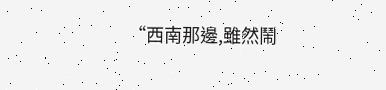“西南那邊,雖然鬧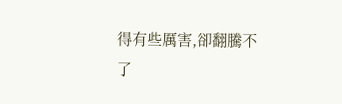得有些厲害,卻翻騰不了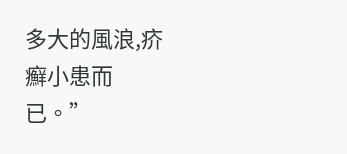多大的風浪,疥癬小患而已。”